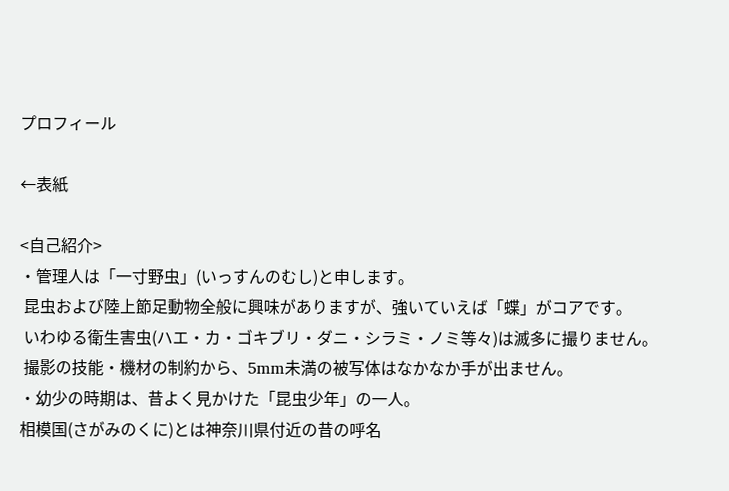プロフィール

←表紙

<自己紹介>
・管理人は「一寸野虫」(いっすんのむし)と申します。
 昆虫および陸上節足動物全般に興味がありますが、強いていえば「蝶」がコアです。
 いわゆる衛生害虫(ハエ・カ・ゴキブリ・ダニ・シラミ・ノミ等々)は滅多に撮りません。
 撮影の技能・機材の制約から、5mm未満の被写体はなかなか手が出ません。
・幼少の時期は、昔よく見かけた「昆虫少年」の一人。
相模国(さがみのくに)とは神奈川県付近の昔の呼名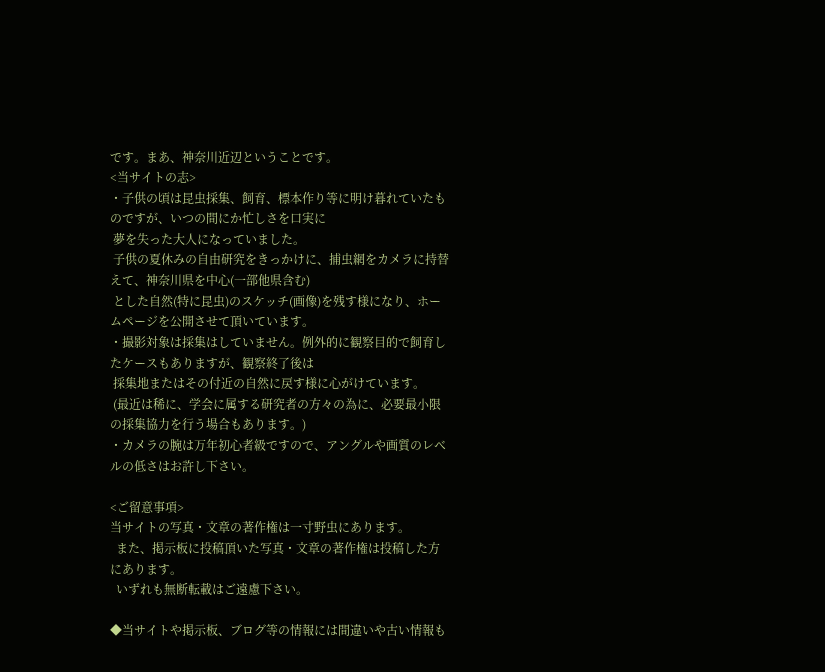です。まあ、神奈川近辺ということです。
<当サイトの志>
・子供の頃は昆虫採集、飼育、標本作り等に明け暮れていたものですが、いつの間にか忙しさを口実に
 夢を失った大人になっていました。
 子供の夏休みの自由研究をきっかけに、捕虫網をカメラに持替えて、神奈川県を中心(一部他県含む)
 とした自然(特に昆虫)のスケッチ(画像)を残す様になり、ホームページを公開させて頂いています。
・撮影対象は採集はしていません。例外的に観察目的で飼育したケースもありますが、観察終了後は
 採集地またはその付近の自然に戻す様に心がけています。
 (最近は稀に、学会に属する研究者の方々の為に、必要最小限の採集協力を行う場合もあります。)
・カメラの腕は万年初心者級ですので、アングルや画質のレベルの低さはお許し下さい。

<ご留意事項>
当サイトの写真・文章の著作権は一寸野虫にあります。
  また、掲示板に投稿頂いた写真・文章の著作権は投稿した方にあります。
  いずれも無断転載はご遠慮下さい。

◆当サイトや掲示板、ブログ等の情報には間違いや古い情報も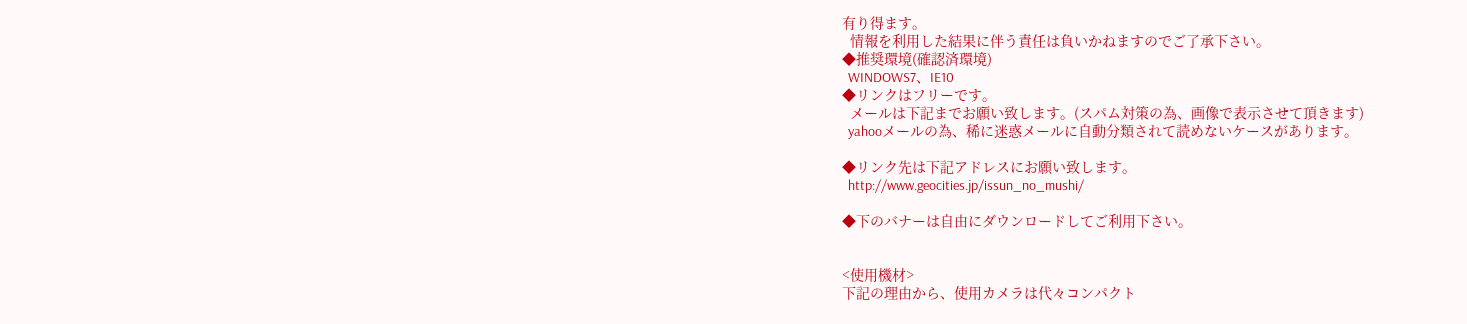有り得ます。
  情報を利用した結果に伴う責任は負いかねますのでご了承下さい。
◆推奨環境(確認済環境)
  WINDOWS7、IE10
◆リンクはフリーです。
  メールは下記までお願い致します。(スパム対策の為、画像で表示させて頂きます)
  yahooメールの為、稀に迷惑メールに自動分類されて読めないケースがあります。

◆リンク先は下記アドレスにお願い致します。
  http://www.geocities.jp/issun_no_mushi/

◆下のバナーは自由にダウンロードしてご利用下さい。


<使用機材>
下記の理由から、使用カメラは代々コンパクト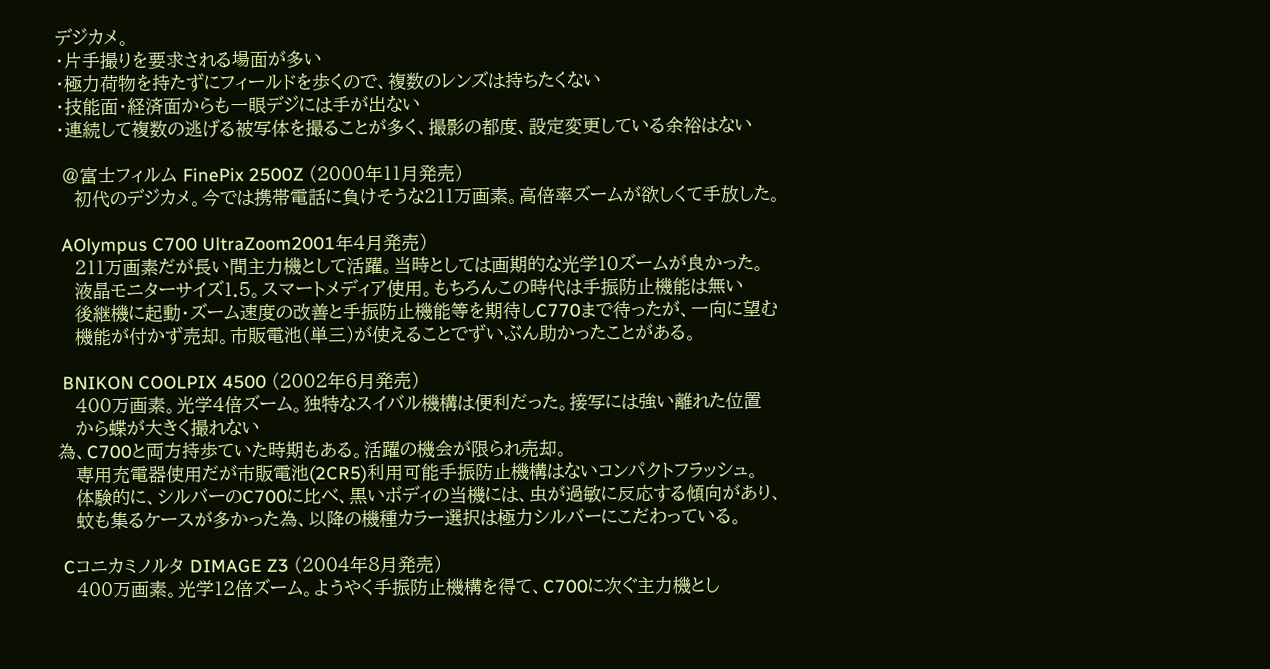デジカメ。
・片手撮りを要求される場面が多い
・極力荷物を持たずにフィールドを歩くので、複数のレンズは持ちたくない
・技能面・経済面からも一眼デジには手が出ない
・連続して複数の逃げる被写体を撮ることが多く、撮影の都度、設定変更している余裕はない

 @富士フィルム FinePix 2500Z (2000年11月発売)
   初代のデジカメ。今では携帯電話に負けそうな211万画素。高倍率ズームが欲しくて手放した。

 AOlympus C700 UltraZoom2001年4月発売)
   211万画素だが長い間主力機として活躍。当時としては画期的な光学10ズームが良かった。
   液晶モニターサイズ1.5。スマートメディア使用。もちろんこの時代は手振防止機能は無い
   後継機に起動・ズーム速度の改善と手振防止機能等を期待しC770まで待ったが、一向に望む
   機能が付かず売却。市販電池(単三)が使えることでずいぶん助かったことがある。

 BNIKON COOLPIX 4500 (2002年6月発売)
   400万画素。光学4倍ズーム。独特なスイバル機構は便利だった。接写には強い離れた位置
   から蝶が大きく撮れない
為、C700と両方持歩ていた時期もある。活躍の機会が限られ売却。
   専用充電器使用だが市販電池(2CR5)利用可能手振防止機構はないコンパクトフラッシュ。
   体験的に、シルバーのC700に比べ、黒いボディの当機には、虫が過敏に反応する傾向があり、
   蚊も集るケースが多かった為、以降の機種カラー選択は極力シルバーにこだわっている。

 Cコニカミノルタ DIMAGE Z3 (2004年8月発売)
   400万画素。光学12倍ズーム。ようやく手振防止機構を得て、C700に次ぐ主力機とし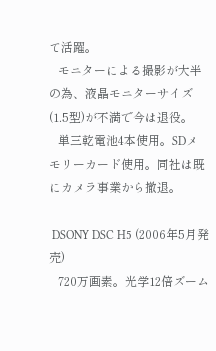て活躍。
   モニターによる撮影が大半の為、液晶モニターサイズ(1.5型)が不満で今は退役。
   単三乾電池4本使用。SDメモリーカード使用。同社は既にカメラ事業から撤退。

 DSONY DSC H5 (2006年5月発売)
   720万画素。光学12倍ズーム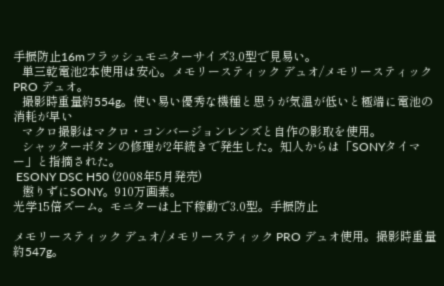手振防止16mフラッシュモニターサイズ3.0型で見易い。
   単三乾電池2本使用は安心。メモリースティック デュオ/メモリースティック PRO デュオ。
   撮影時重量約554g。使い易い優秀な機種と思うが気温が低いと極端に電池の消耗が早い
   マクロ撮影はマクロ・コンバージョンレンズと自作の影取を使用。
   シャッターボタンの修理が2年続きで発生した。知人からは「SONYタイマー」と指摘された。
 ESONY DSC H50 (2008年5月発売)
   懲りずにSONY。910万画素。
光学15倍ズーム。モニターは上下稼動で3.0型。手振防止

メモリースティック デュオ/メモリースティック PRO デュオ使用。撮影時重量約547g。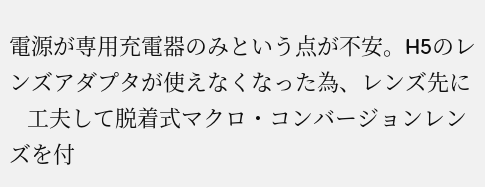電源が専用充電器のみという点が不安。H5のレンズアダプタが使えなくなった為、レンズ先に
   工夫して脱着式マクロ・コンバージョンレンズを付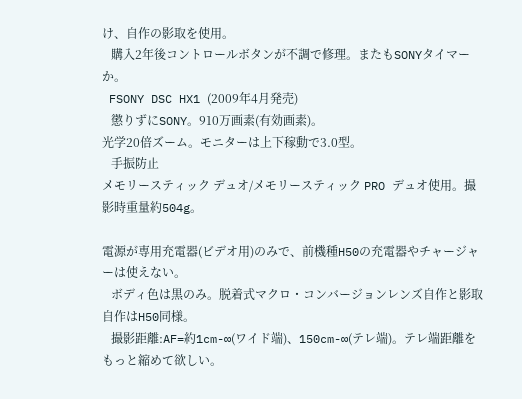け、自作の影取を使用。
   購入2年後コントロールボタンが不調で修理。またもSONYタイマーか。
 FSONY DSC HX1 (2009年4月発売)
   懲りずにSONY。910万画素(有効画素)。
光学20倍ズーム。モニターは上下稼動で3.0型。
   手振防止
メモリースティック デュオ/メモリースティック PRO デュオ使用。撮影時重量約504g。

電源が専用充電器(ビデオ用)のみで、前機種H50の充電器やチャージャーは使えない。
   ボディ色は黒のみ。脱着式マクロ・コンバージョンレンズ自作と影取自作はH50同様。
   撮影距離:AF=約1cm-∞(ワイド端)、150cm-∞(テレ端)。テレ端距離をもっと縮めて欲しい。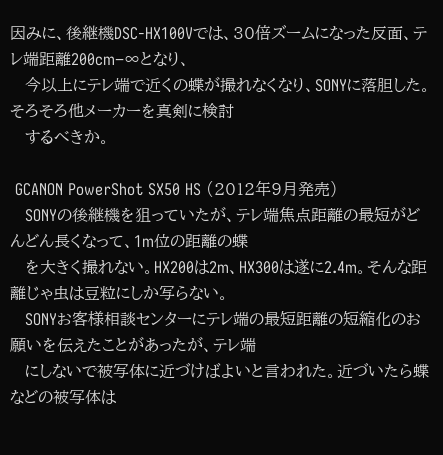因みに、後継機DSC-HX100Vでは、30倍ズームになった反面、テレ端距離200cm−∞となり、
   今以上にテレ端で近くの蝶が撮れなくなり、SONYに落胆した。そろそろ他メーカーを真剣に検討
   するべきか。

 GCANON PowerShot SX50 HS (2012年9月発売)
   SONYの後継機を狙っていたが、テレ端焦点距離の最短がどんどん長くなって、1m位の距離の蝶
   を大きく撮れない。HX200は2m、HX300は遂に2.4m。そんな距離じゃ虫は豆粒にしか写らない。
   SONYお客様相談センターにテレ端の最短距離の短縮化のお願いを伝えたことがあったが、テレ端
   にしないで被写体に近づけばよいと言われた。近づいたら蝶などの被写体は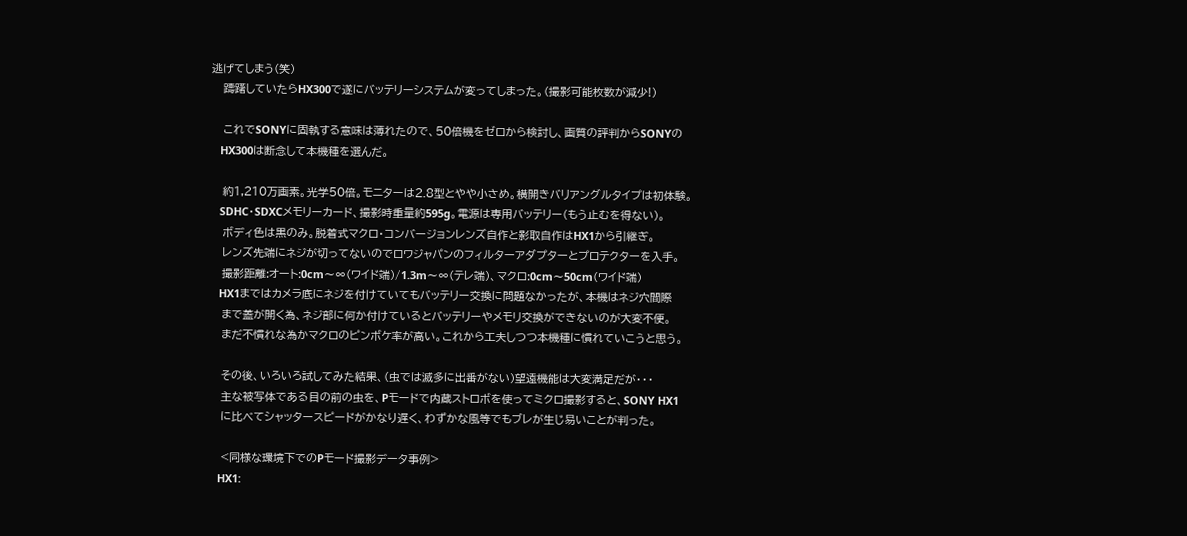逃げてしまう(笑)
   躊躇していたらHX300で遂にバッテリーシステムが変ってしまった。(撮影可能枚数が減少!)

   これでSONYに固執する意味は薄れたので、50倍機をゼロから検討し、画質の評判からSONYの
   HX300は断念して本機種を選んだ。

   約1,210万画素。光学50倍。モニターは2.8型とやや小さめ。横開きバリアングルタイプは初体験。
   SDHC・SDXCメモリーカード、撮影時重量約595g。電源は専用バッテリー(もう止むを得ない)。
   ボディ色は黒のみ。脱着式マクロ・コンバージョンレンズ自作と影取自作はHX1から引継ぎ。
   レンズ先端にネジが切ってないのでロワジャパンのフィルターアダプターとプロテクターを入手。
   撮影距離:オート:0cm〜∞(ワイド端)/1.3m〜∞(テレ端)、マクロ:0cm〜50cm(ワイド端)
   HX1まではカメラ底にネジを付けていてもバッテリー交換に問題なかったが、本機はネジ穴間際
   まで蓋が開く為、ネジ部に何か付けているとバッテリーやメモリ交換ができないのが大変不便。
   まだ不慣れな為かマクロのピンボケ率が高い。これから工夫しつつ本機種に慣れていこうと思う。

   その後、いろいろ試してみた結果、(虫では滅多に出番がない)望遠機能は大変満足だが・・・
   主な被写体である目の前の虫を、Pモードで内蔵ストロボを使ってミクロ撮影すると、SONY HX1
   に比べてシャッタースピードがかなり遅く、わずかな風等でもブレが生じ易いことが判った。

   <同様な環境下でのPモード撮影データ事例>
   HX1: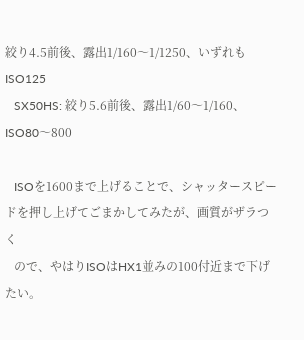絞り4.5前後、露出1/160〜1/1250、いずれもISO125
   SX50HS: 絞り5.6前後、露出1/60〜1/160、ISO80〜800

   ISOを1600まで上げることで、シャッタースピードを押し上げてごまかしてみたが、画質がザラつく
   ので、やはりISOはHX1並みの100付近まで下げたい。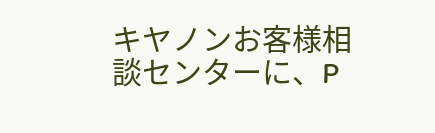キヤノンお客様相談センターに、P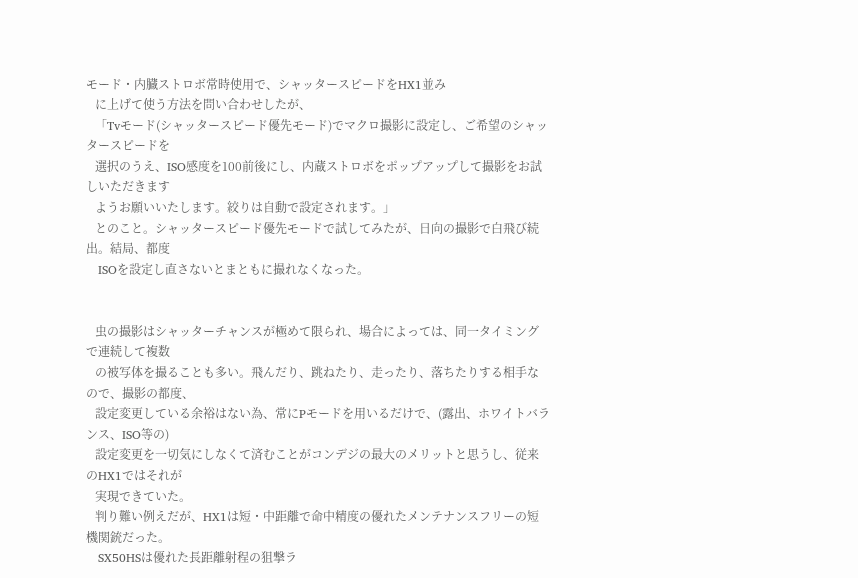モード・内臓ストロボ常時使用で、シャッタースピードをHX1並み
   に上げて使う方法を問い合わせしたが、
   「Tvモード(シャッタースピード優先モード)でマクロ撮影に設定し、ご希望のシャッタースピードを
   選択のうえ、ISO感度を100前後にし、内蔵ストロボをポップアップして撮影をお試しいただきます
   ようお願いいたします。絞りは自動で設定されます。」
   とのこと。シャッタースピード優先モードで試してみたが、日向の撮影で白飛び続出。結局、都度
   ISOを設定し直さないとまともに撮れなくなった。


   虫の撮影はシャッターチャンスが極めて限られ、場合によっては、同一タイミングで連続して複数
   の被写体を撮ることも多い。飛んだり、跳ねたり、走ったり、落ちたりする相手なので、撮影の都度、
   設定変更している余裕はない為、常にPモードを用いるだけで、(露出、ホワイトバランス、ISO等の)
   設定変更を一切気にしなくて済むことがコンデジの最大のメリットと思うし、従来のHX1ではそれが
   実現できていた。
   判り難い例えだが、HX1は短・中距離で命中精度の優れたメンテナンスフリーの短機関銃だった。
   SX50HSは優れた長距離射程の狙撃ラ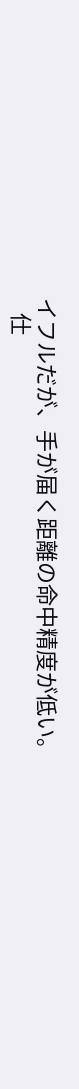イフルだが、手が届く距離の命中精度が低い。
   仕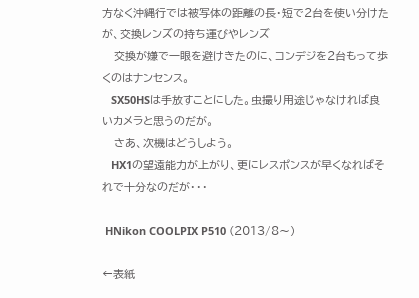方なく沖縄行では被写体の距離の長・短で2台を使い分けたが、交換レンズの持ち運びやレンズ
   交換が嫌で一眼を避けきたのに、コンデジを2台もって歩くのはナンセンス。
   SX50HSは手放すことにした。虫撮り用途じゃなければ良いカメラと思うのだが。
   さあ、次機はどうしよう。
   HX1の望遠能力が上がり、更にレスポンスが早くなればそれで十分なのだが・・・

 HNikon COOLPIX P510 (2013/8〜)

←表紙